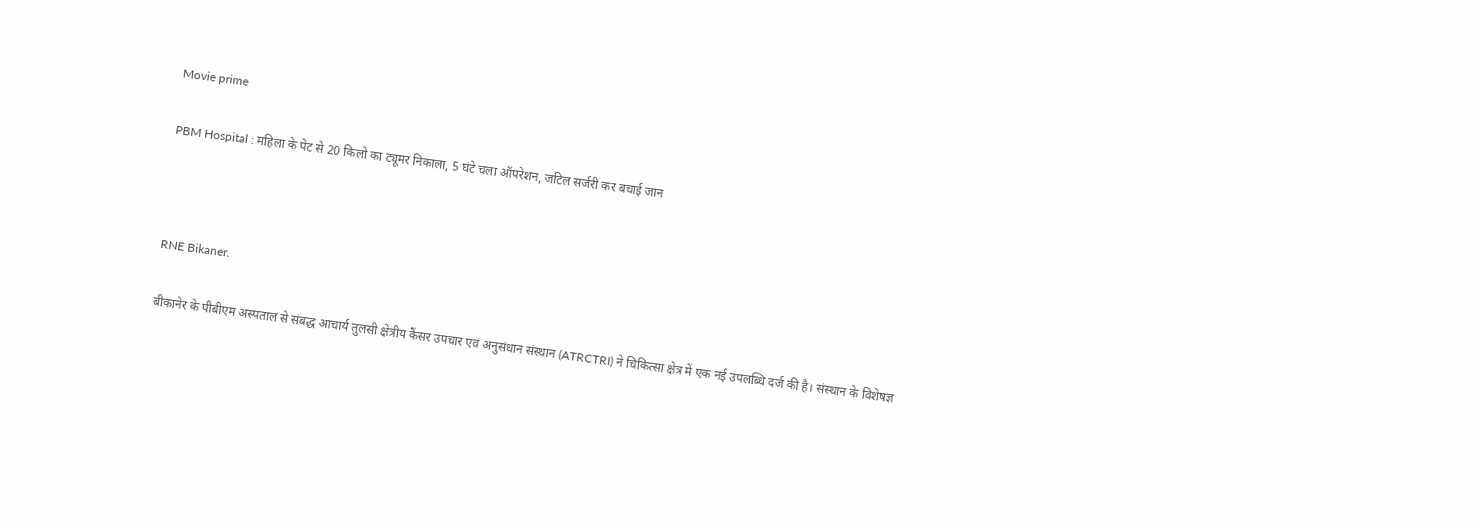Movie prime

PBM Hospital : महिला के पेट से 20 किलो का ट्यूमर निकाला, 5 घंटे चला ऑपरेशन, जटिल सर्जरी कर बचाई जान



RNE Bikaner.

बीकानेर के पीबीएम अस्पताल से संबद्ध आचार्य तुलसी क्षेत्रीय कैंसर उपचार एवं अनुसंधान संस्थान (ATRCTRI) ने चिकित्सा क्षेत्र में एक नई उपलब्धि दर्ज की है। संस्थान के विशेषज्ञ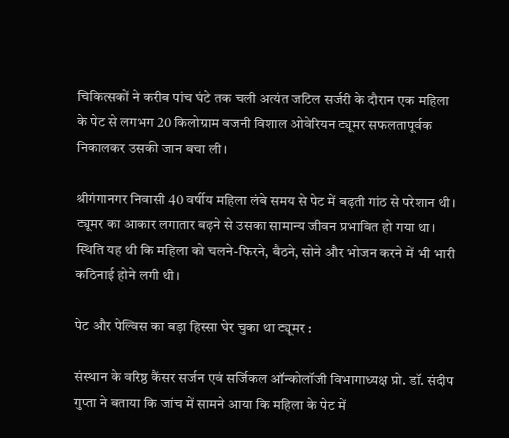चिकित्सकों ने करीब पांच घंटे तक चली अत्यंत जटिल सर्जरी के दौरान एक महिला के पेट से लगभग 20 किलोग्राम वजनी विशाल ओवेरियन ट्यूमर सफलतापूर्वक निकालकर उसकी जान बचा ली।

श्रीगंगानगर निवासी 40 वर्षीय महिला लंबे समय से पेट में बढ़ती गांठ से परेशान थी। ट्यूमर का आकार लगातार बढ़ने से उसका सामान्य जीवन प्रभावित हो गया था। स्थिति यह थी कि महिला को चलने-फिरने, बैठने, सोने और भोजन करने में भी भारी कठिनाई होने लगी थी।

पेट और पेल्विस का बड़ा हिस्सा घेर चुका था ट्यूमर :

संस्थान के वरिष्ठ कैंसर सर्जन एवं सर्जिकल ऑन्कोलॉजी विभागाध्यक्ष प्रो. डॉ. संदीप गुप्ता ने बताया कि जांच में सामने आया कि महिला के पेट में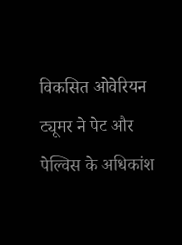विकसित ओवेरियन ट्यूमर ने पेट और पेल्विस के अधिकांश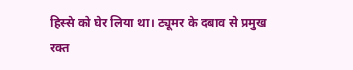हिस्से को घेर लिया था। ट्यूमर के दबाव से प्रमुख रक्त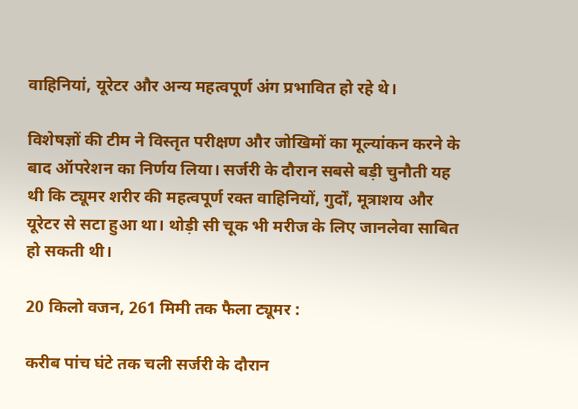वाहिनियां, यूरेटर और अन्य महत्वपूर्ण अंग प्रभावित हो रहे थे।

विशेषज्ञों की टीम ने विस्तृत परीक्षण और जोखिमों का मूल्यांकन करने के बाद ऑपरेशन का निर्णय लिया। सर्जरी के दौरान सबसे बड़ी चुनौती यह थी कि ट्यूमर शरीर की महत्वपूर्ण रक्त वाहिनियों, गुर्दों, मूत्राशय और यूरेटर से सटा हुआ था। थोड़ी सी चूक भी मरीज के लिए जानलेवा साबित हो सकती थी।

20 किलो वजन, 261 मिमी तक फैला ट्यूमर :

करीब पांच घंटे तक चली सर्जरी के दौरान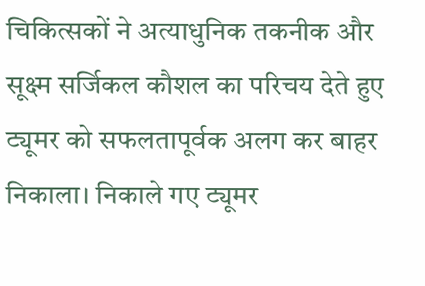चिकित्सकों ने अत्याधुनिक तकनीक और सूक्ष्म सर्जिकल कौशल का परिचय देते हुए ट्यूमर को सफलतापूर्वक अलग कर बाहर निकाला। निकाले गए ट्यूमर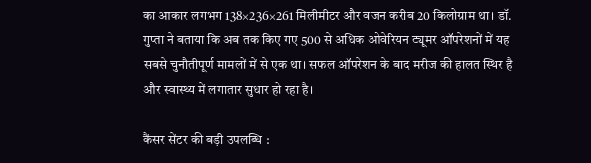का आकार लगभग 138×236×261 मिलीमीटर और वजन करीब 20 किलोग्राम था। डॉ. गुप्ता ने बताया कि अब तक किए गए 500 से अधिक ओवेरियन ट्यूमर ऑपरेशनों में यह सबसे चुनौतीपूर्ण मामलों में से एक था। सफल ऑपरेशन के बाद मरीज की हालत स्थिर है और स्वास्थ्य में लगातार सुधार हो रहा है।

कैंसर सेंटर की बड़ी उपलब्धि :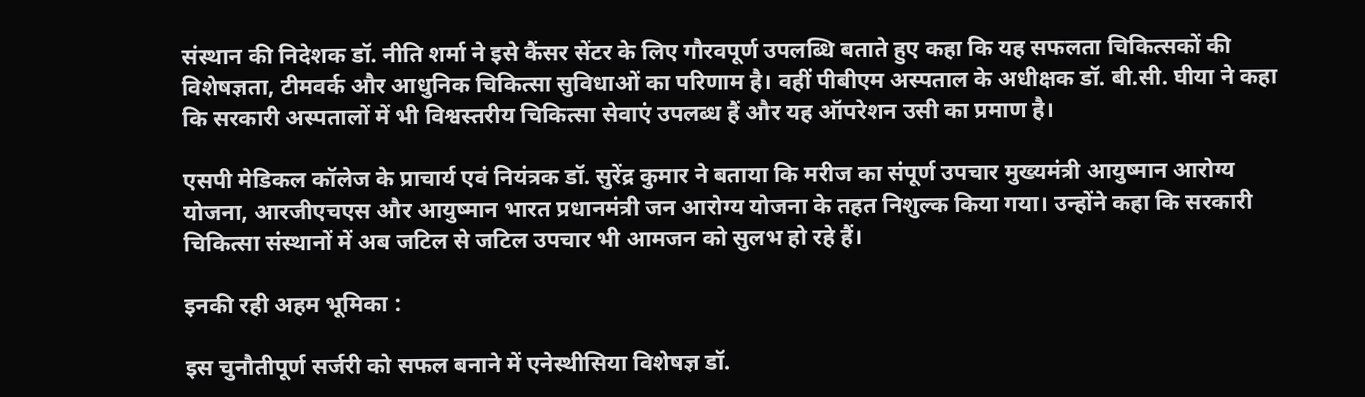संस्थान की निदेशक डॉ. नीति शर्मा ने इसे कैंसर सेंटर के लिए गौरवपूर्ण उपलब्धि बताते हुए कहा कि यह सफलता चिकित्सकों की विशेषज्ञता, टीमवर्क और आधुनिक चिकित्सा सुविधाओं का परिणाम है। वहीं पीबीएम अस्पताल के अधीक्षक डॉ. बी.सी. घीया ने कहा कि सरकारी अस्पतालों में भी विश्वस्तरीय चिकित्सा सेवाएं उपलब्ध हैं और यह ऑपरेशन उसी का प्रमाण है।

एसपी मेडिकल कॉलेज के प्राचार्य एवं नियंत्रक डॉ. सुरेंद्र कुमार ने बताया कि मरीज का संपूर्ण उपचार मुख्यमंत्री आयुष्मान आरोग्य योजना, आरजीएचएस और आयुष्मान भारत प्रधानमंत्री जन आरोग्य योजना के तहत निशुल्क किया गया। उन्होंने कहा कि सरकारी चिकित्सा संस्थानों में अब जटिल से जटिल उपचार भी आमजन को सुलभ हो रहे हैं।

इनकी रही अहम भूमिका :

इस चुनौतीपूर्ण सर्जरी को सफल बनाने में एनेस्थीसिया विशेषज्ञ डॉ.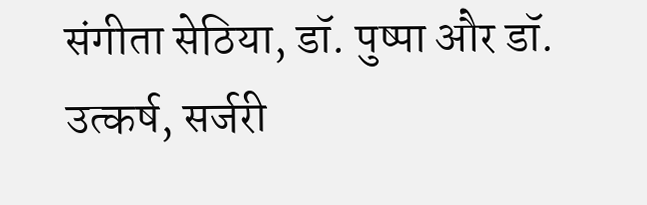संगीता सेठिया, डॉ. पुष्पा और डॉ. उत्कर्ष, सर्जरी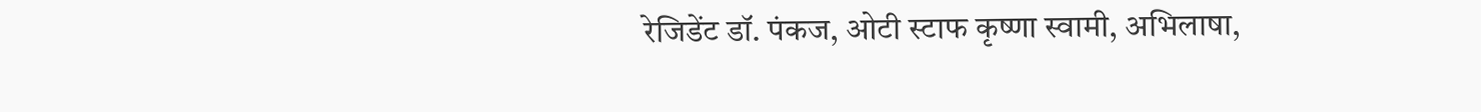रेजिडेंट डॉ. पंकज, ओटी स्टाफ कृष्णा स्वामी, अभिलाषा,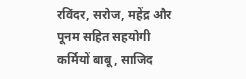रविंदर, सरोज, महेंद्र और पूनम सहित सहयोगी कर्मियों बाबू, साजिद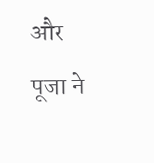और पूजा ने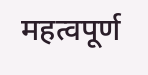महत्वपूर्ण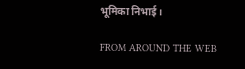भूमिका निभाई।

FROM AROUND THE WEB